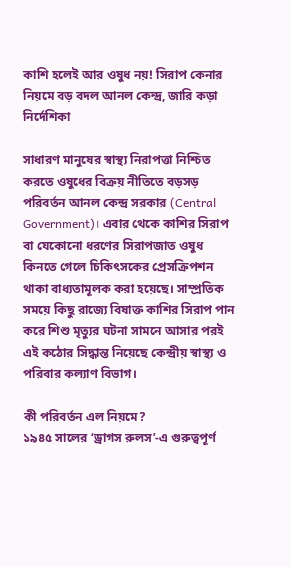কাশি হলেই আর ওষুধ নয়! সিরাপ কেনার নিয়মে বড় বদল আনল কেন্দ্র, জারি কড়া নির্দেশিকা

সাধারণ মানুষের স্বাস্থ্য নিরাপত্তা নিশ্চিত করতে ওষুধের বিক্রয় নীতিতে বড়সড় পরিবর্তন আনল কেন্দ্র সরকার (Central Government)। এবার থেকে কাশির সিরাপ বা যেকোনো ধরণের সিরাপজাত ওষুধ কিনতে গেলে চিকিৎসকের প্রেসক্রিপশন থাকা বাধ্যতামূলক করা হয়েছে। সাম্প্রতিক সময়ে কিছু রাজ্যে বিষাক্ত কাশির সিরাপ পান করে শিশু মৃত্যুর ঘটনা সামনে আসার পরই এই কঠোর সিদ্ধান্ত নিয়েছে কেন্দ্রীয় স্বাস্থ্য ও পরিবার কল্যাণ বিভাগ।

কী পরিবর্তন এল নিয়মে?
১৯৪৫ সালের ‘ড্রাগস রুলস’-এ গুরুত্বপূর্ণ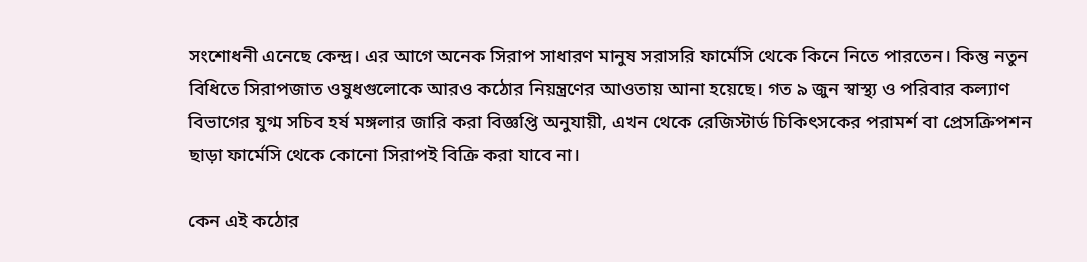সংশোধনী এনেছে কেন্দ্র। এর আগে অনেক সিরাপ সাধারণ মানুষ সরাসরি ফার্মেসি থেকে কিনে নিতে পারতেন। কিন্তু নতুন বিধিতে সিরাপজাত ওষুধগুলোকে আরও কঠোর নিয়ন্ত্রণের আওতায় আনা হয়েছে। গত ৯ জুন স্বাস্থ্য ও পরিবার কল্যাণ বিভাগের যুগ্ম সচিব হর্ষ মঙ্গলার জারি করা বিজ্ঞপ্তি অনুযায়ী, এখন থেকে রেজিস্টার্ড চিকিৎসকের পরামর্শ বা প্রেসক্রিপশন ছাড়া ফার্মেসি থেকে কোনো সিরাপই বিক্রি করা যাবে না।

কেন এই কঠোর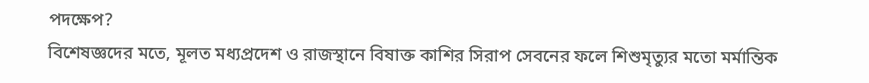পদক্ষেপ?
বিশেষজ্ঞদের মতে, মূলত মধ্যপ্রদেশ ও রাজস্থানে বিষাক্ত কাশির সিরাপ সেবনের ফলে শিশুমৃত্যুর মতো মর্মান্তিক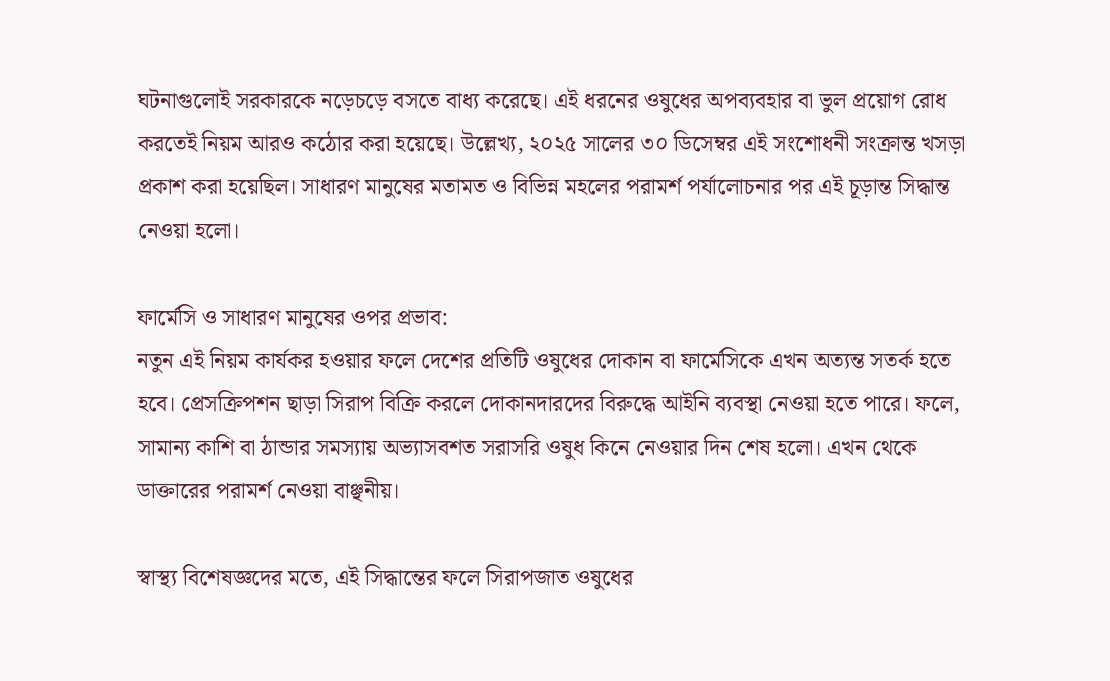ঘটনাগুলোই সরকারকে নড়েচড়ে বসতে বাধ্য করেছে। এই ধরনের ওষুধের অপব্যবহার বা ভুল প্রয়োগ রোধ করতেই নিয়ম আরও কঠোর করা হয়েছে। উল্লেখ্য, ২০২৫ সালের ৩০ ডিসেম্বর এই সংশোধনী সংক্রান্ত খসড়া প্রকাশ করা হয়েছিল। সাধারণ মানুষের মতামত ও বিভিন্ন মহলের পরামর্শ পর্যালোচনার পর এই চূড়ান্ত সিদ্ধান্ত নেওয়া হলো।

ফার্মেসি ও সাধারণ মানুষের ওপর প্রভাব:
নতুন এই নিয়ম কার্যকর হওয়ার ফলে দেশের প্রতিটি ওষুধের দোকান বা ফার্মেসিকে এখন অত্যন্ত সতর্ক হতে হবে। প্রেসক্রিপশন ছাড়া সিরাপ বিক্রি করলে দোকানদারদের বিরুদ্ধে আইনি ব্যবস্থা নেওয়া হতে পারে। ফলে, সামান্য কাশি বা ঠান্ডার সমস্যায় অভ্যাসবশত সরাসরি ওষুধ কিনে নেওয়ার দিন শেষ হলো। এখন থেকে ডাক্তারের পরামর্শ নেওয়া বাঞ্ছনীয়।

স্বাস্থ্য বিশেষজ্ঞদের মতে, এই সিদ্ধান্তের ফলে সিরাপজাত ওষুধের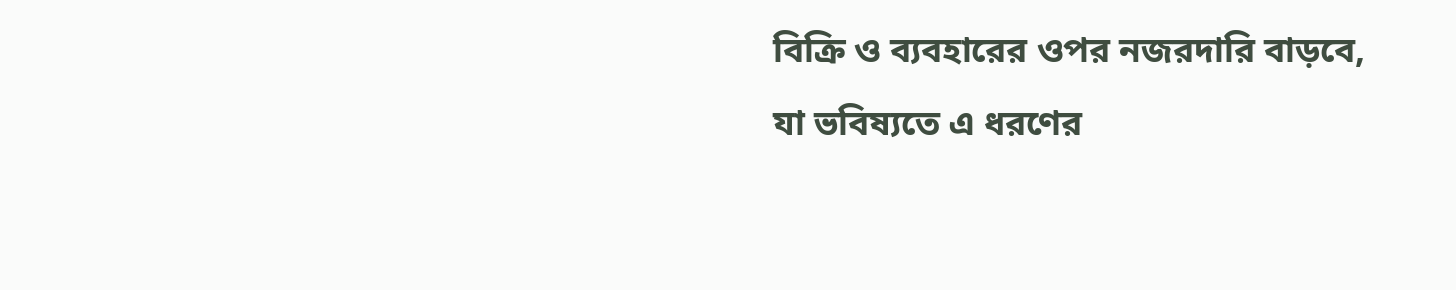বিক্রি ও ব্যবহারের ওপর নজরদারি বাড়বে, যা ভবিষ্যতে এ ধরণের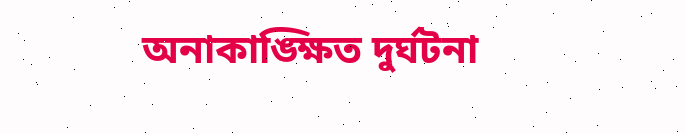অনাকাঙ্ক্ষিত দুর্ঘটনা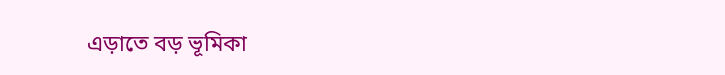এড়াতে বড় ভূমিকা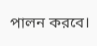পালন করবে।